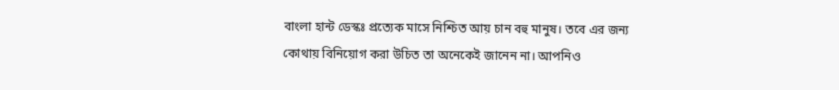বাংলা হান্ট ডেস্কঃ প্রত্যেক মাসে নিশ্চিত আয় চান বহু মানুষ। তবে এর জন্য কোথায় বিনিয়োগ করা উচিত তা অনেকেই জানেন না। আপনিও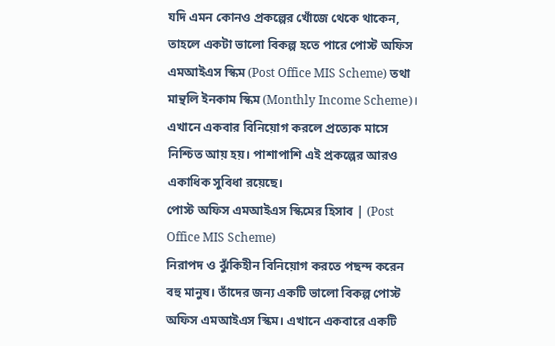যদি এমন কোনও প্রকল্পের খোঁজে থেকে থাকেন, তাহলে একটা ভালো বিকল্প হতে পারে পোস্ট অফিস এমআইএস স্কিম (Post Office MIS Scheme) তথা মান্থলি ইনকাম স্কিম (Monthly Income Scheme)। এখানে একবার বিনিয়োগ করলে প্রত্যেক মাসে নিশ্চিত আয় হয়। পাশাপাশি এই প্রকল্পের আরও একাধিক সুবিধা রয়েছে।
পোস্ট অফিস এমআইএস স্কিমের হিসাব | (Post Office MIS Scheme)
নিরাপদ ও ঝুঁকিহীন বিনিয়োগ করতে পছন্দ করেন বহু মানুষ। তাঁদের জন্য একটি ভালো বিকল্প পোস্ট অফিস এমআইএস স্কিম। এখানে একবারে একটি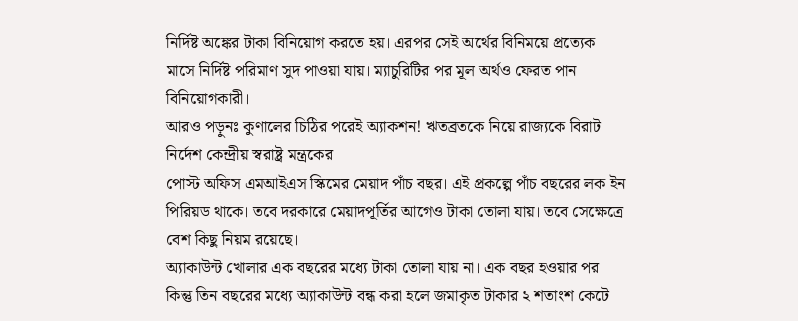নির্দিষ্ট অঙ্কের টাকা বিনিয়োগ করতে হয়। এরপর সেই অর্থের বিনিময়ে প্রত্যেক মাসে নির্দিষ্ট পরিমাণ সুদ পাওয়া যায়। ম্যাচুরিটির পর মূল অর্থও ফেরত পান বিনিয়োগকারী।
আরও পড়ুনঃ কুণালের চিঠির পরেই অ্যাকশন! ঋতব্রতকে নিয়ে রাজ্যকে বিরাট নির্দেশ কেন্দ্রীয় স্বরাষ্ট্র মন্ত্রকের
পোস্ট অফিস এমআইএস স্কিমের মেয়াদ পাঁচ বছর। এই প্রকল্পে পাঁচ বছরের লক ইন পিরিয়ড থাকে। তবে দরকারে মেয়াদপূর্তির আগেও টাকা তোলা যায়। তবে সেক্ষেত্রে বেশ কিছু নিয়ম রয়েছে।
অ্যাকাউন্ট খোলার এক বছরের মধ্যে টাকা তোলা যায় না। এক বছর হওয়ার পর কিন্তু তিন বছরের মধ্যে অ্যাকাউন্ট বন্ধ করা হলে জমাকৃত টাকার ২ শতাংশ কেটে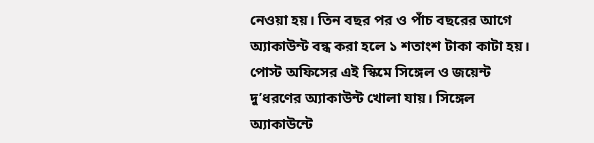নেওয়া হয়। তিন বছর পর ও পাঁচ বছরের আগে অ্যাকাউন্ট বন্ধ করা হলে ১ শতাংশ টাকা কাটা হয়।
পোস্ট অফিসের এই স্কিমে সিঙ্গেল ও জয়েন্ট দু’ধরণের অ্যাকাউন্ট খোলা যায়। সিঙ্গেল অ্যাকাউন্টে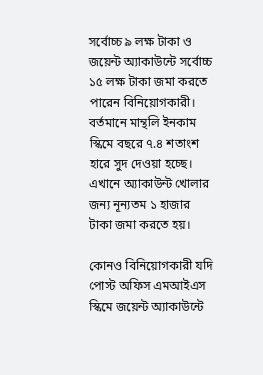সর্বোচ্চ ৯ লক্ষ টাকা ও জয়েন্ট অ্যাকাউন্টে সর্বোচ্চ ১৫ লক্ষ টাকা জমা করতে পারেন বিনিয়োগকারী। বর্তমানে মান্থলি ইনকাম স্কিমে বছরে ৭.৪ শতাংশ হারে সুদ দেওয়া হচ্ছে। এখানে অ্যাকাউন্ট খোলার জন্য নূন্যতম ১ হাজার টাকা জমা করতে হয়।

কোনও বিনিয়োগকারী যদি পোস্ট অফিস এমআইএস স্কিমে জয়েন্ট অ্যাকাউন্টে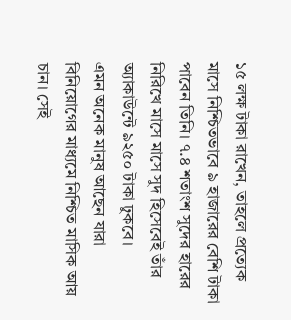১৫ লক্ষ টাকা রাখেন, তাহলে প্রত্যেক মাসে নিশ্চিতভাবে ৯ হাজারের বেশি টাকা পাবেন তিনি। ৭.৪ শতাংশ সুদের হারের নিরিখে মাসে মাসে সুদ হিসেবেই তাঁর অ্যাকাউন্টে ৯২৫০ টাকা ঢুকবে।
এমন অনেক মানুষ আছেন যারা বিনিয়োগের মাধ্যমে নিশ্চিত মাসিক আয় চান। সেই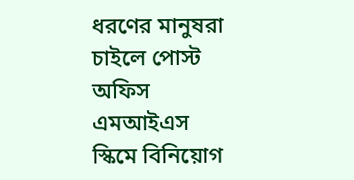ধরণের মানুষরা চাইলে পোস্ট অফিস এমআইএস স্কিমে বিনিয়োগ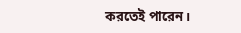করতেই পারেন।